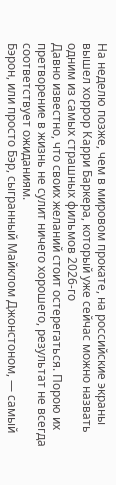На неделю позже, чем в мировом прокате, на российские экраны вышел хоррор Карри Баркера, который уже сейчас можно назвать одним из самых страшных фильмов 2026-го
Давно известно, что своих желаний стоит остерегаться. Порою их претворение в жизнь не сулит ничего хорошего, результат не всегда соответствует ожиданиям.
Бэрон, или просто Бэр, сыгранный Майклом Джонстоном, — самый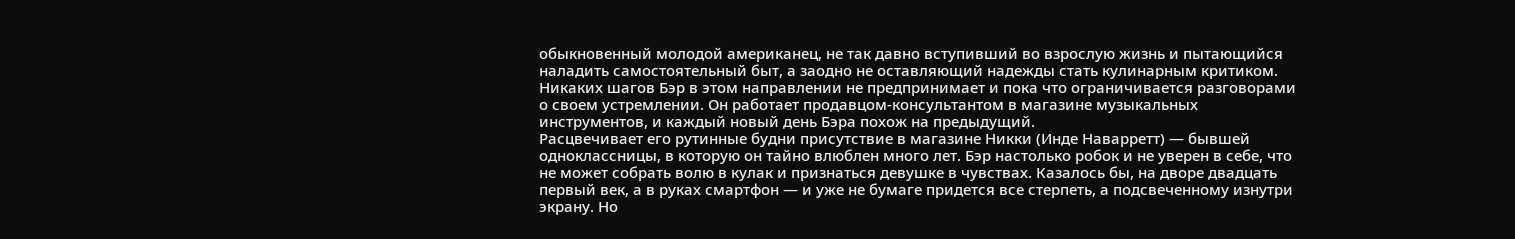обыкновенный молодой американец, не так давно вступивший во взрослую жизнь и пытающийся наладить самостоятельный быт, а заодно не оставляющий надежды стать кулинарным критиком. Никаких шагов Бэр в этом направлении не предпринимает и пока что ограничивается разговорами о своем устремлении. Он работает продавцом-консультантом в магазине музыкальных инструментов, и каждый новый день Бэра похож на предыдущий.
Расцвечивает его рутинные будни присутствие в магазине Никки (Инде Наварретт) — бывшей одноклассницы, в которую он тайно влюблен много лет. Бэр настолько робок и не уверен в себе, что не может собрать волю в кулак и признаться девушке в чувствах. Казалось бы, на дворе двадцать первый век, а в руках смартфон — и уже не бумаге придется все стерпеть, а подсвеченному изнутри экрану. Но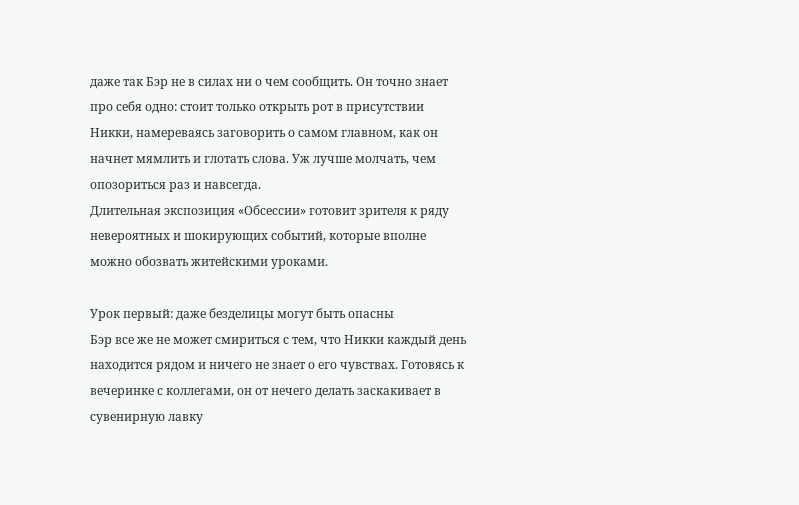даже так Бэр не в силах ни о чем сообщить. Он точно знает про себя одно: стоит только открыть рот в присутствии Никки, намереваясь заговорить о самом главном, как он начнет мямлить и глотать слова. Уж лучше молчать, чем опозориться раз и навсегда.
Длительная экспозиция «Обсессии» готовит зрителя к ряду невероятных и шокирующих событий, которые вполне можно обозвать житейскими уроками.

Урок первый: даже безделицы могут быть опасны
Бэр все же не может смириться с тем, что Никки каждый день находится рядом и ничего не знает о его чувствах. Готовясь к вечеринке с коллегами, он от нечего делать заскакивает в сувенирную лавку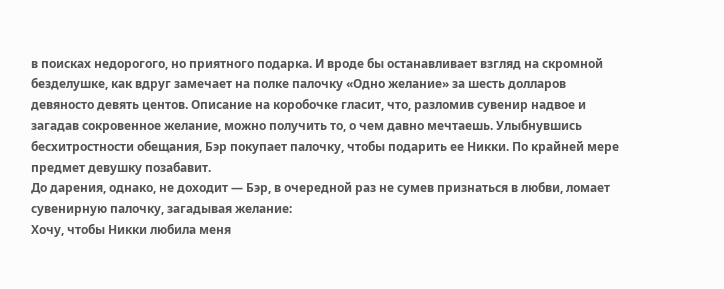в поисках недорогого, но приятного подарка. И вроде бы останавливает взгляд на скромной безделушке, как вдруг замечает на полке палочку «Одно желание» за шесть долларов девяносто девять центов. Описание на коробочке гласит, что, разломив сувенир надвое и загадав сокровенное желание, можно получить то, о чем давно мечтаешь. Улыбнувшись бесхитростности обещания, Бэр покупает палочку, чтобы подарить ее Никки. По крайней мере предмет девушку позабавит.
До дарения, однако, не доходит — Бэр, в очередной раз не сумев признаться в любви, ломает сувенирную палочку, загадывая желание:
Хочу, чтобы Никки любила меня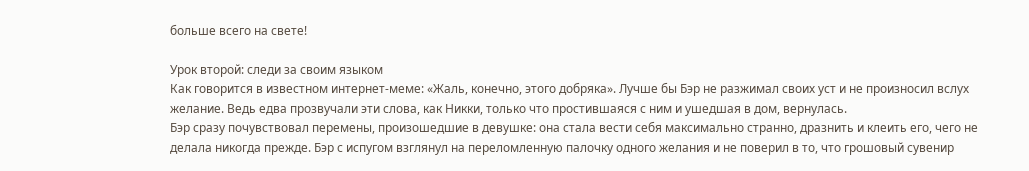больше всего на свете!

Урок второй: следи за своим языком
Как говорится в известном интернет-меме: «Жаль, конечно, этого добряка». Лучше бы Бэр не разжимал своих уст и не произносил вслух желание. Ведь едва прозвучали эти слова, как Никки, только что простившаяся с ним и ушедшая в дом, вернулась.
Бэр сразу почувствовал перемены, произошедшие в девушке: она стала вести себя максимально странно, дразнить и клеить его, чего не делала никогда прежде. Бэр с испугом взглянул на переломленную палочку одного желания и не поверил в то, что грошовый сувенир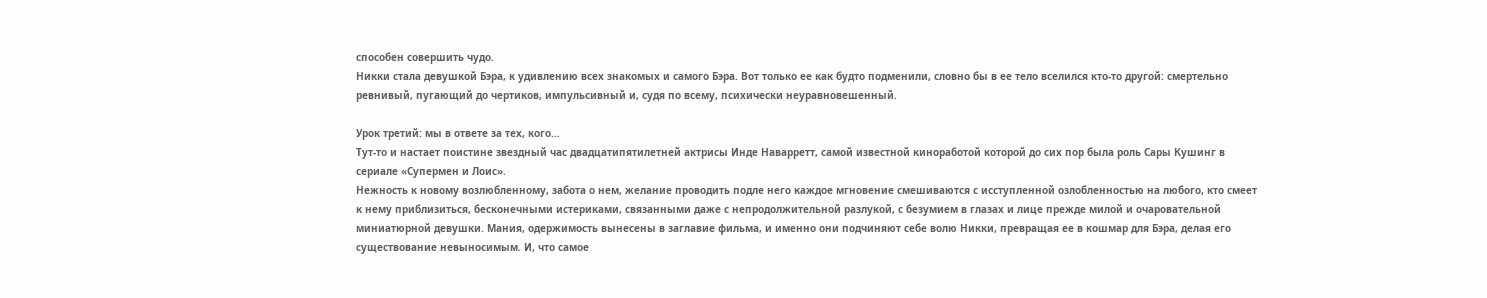способен совершить чудо.
Никки стала девушкой Бэра, к удивлению всех знакомых и самого Бэра. Вот только ее как будто подменили, словно бы в ее тело вселился кто-то другой: смертельно ревнивый, пугающий до чертиков, импульсивный и, судя по всему, психически неуравновешенный.

Урок третий: мы в ответе за тех, кого…
Тут-то и настает поистине звездный час двадцатипятилетней актрисы Инде Наварретт, самой известной киноработой которой до сих пор была роль Сары Кушинг в сериале «Супермен и Лоис».
Нежность к новому возлюбленному, забота о нем, желание проводить подле него каждое мгновение смешиваются с исступленной озлобленностью на любого, кто смеет к нему приблизиться, бесконечными истериками, связанными даже с непродолжительной разлукой, с безумием в глазах и лице прежде милой и очаровательной миниатюрной девушки. Мания, одержимость вынесены в заглавие фильма, и именно они подчиняют себе волю Никки, превращая ее в кошмар для Бэра, делая его существование невыносимым. И, что самое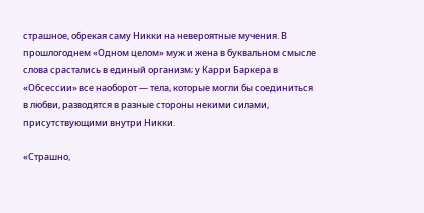страшное, обрекая саму Никки на невероятные мучения. В прошлогоднем «Одном целом» муж и жена в буквальном смысле слова срастались в единый организм; у Карри Баркера в «Обсессии» все наоборот — тела, которые могли бы соединиться в любви, разводятся в разные стороны некими силами, присутствующими внутри Никки.

«Страшно,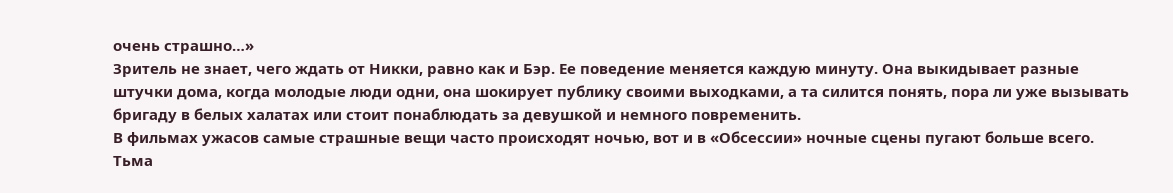очень страшно…»
Зритель не знает, чего ждать от Никки, равно как и Бэр. Ее поведение меняется каждую минуту. Она выкидывает разные штучки дома, когда молодые люди одни, она шокирует публику своими выходками, а та силится понять, пора ли уже вызывать бригаду в белых халатах или стоит понаблюдать за девушкой и немного повременить.
В фильмах ужасов самые страшные вещи часто происходят ночью, вот и в «Обсессии» ночные сцены пугают больше всего. Тьма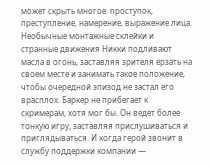может скрыть многое: проступок, преступление, намерение, выражение лица. Необычные монтажные склейки и странные движения Никки подливают масла в огонь, заставляя зрителя ерзать на своем месте и занимать такое положение, чтобы очередной эпизод не застал его врасплох. Баркер не прибегает к скримерам, хотя мог бы. Он ведет более тонкую игру, заставляя прислушиваться и приглядываться. И когда герой звонит в службу поддержки компании —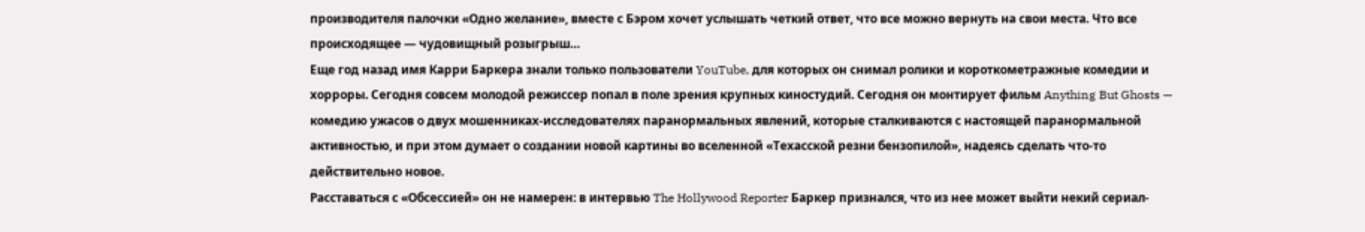производителя палочки «Одно желание», вместе с Бэром хочет услышать четкий ответ, что все можно вернуть на свои места. Что все происходящее — чудовищный розыгрыш…
Еще год назад имя Карри Баркера знали только пользователи YouTube, для которых он снимал ролики и короткометражные комедии и хорроры. Сегодня совсем молодой режиссер попал в поле зрения крупных киностудий. Сегодня он монтирует фильм Anything But Ghosts — комедию ужасов о двух мошенниках-исследователях паранормальных явлений, которые сталкиваются с настоящей паранормальной активностью, и при этом думает о создании новой картины во вселенной «Техасской резни бензопилой», надеясь сделать что-то действительно новое.
Расставаться с «Обсессией» он не намерен: в интервью The Hollywood Reporter Баркер признался, что из нее может выйти некий сериал-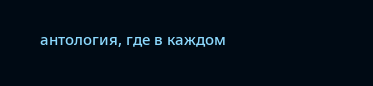антология, где в каждом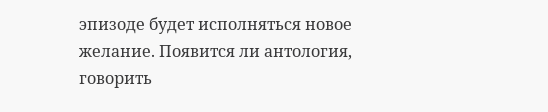эпизоде будет исполняться новое желание. Появится ли антология, говорить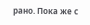рано. Пока же с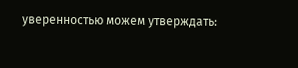уверенностью можем утверждать: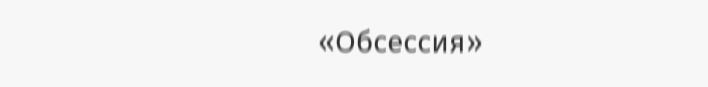«Обсессия»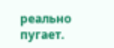реально пугает.